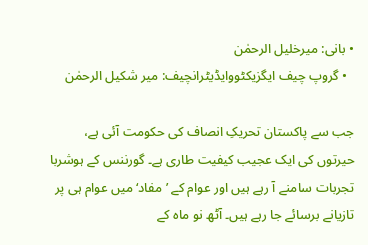• بانی: میرخلیل الرحمٰن
  • گروپ چیف ایگزیکٹووایڈیٹرانچیف: میر شکیل الرحمٰن

جب سے پاکستان تحریکِ انصاف کی حکومت آئی ہے، حیرتوں کی ایک عجیب کیفیت طاری ہے۔ گورننس کے ہوشربا تجربات سامنے آ رہے ہیں اور عوام کے ’مفاد‘ میں عوام ہی پر تازیانے برسائے جا رہے ہیں۔ آٹھ نو ماہ کے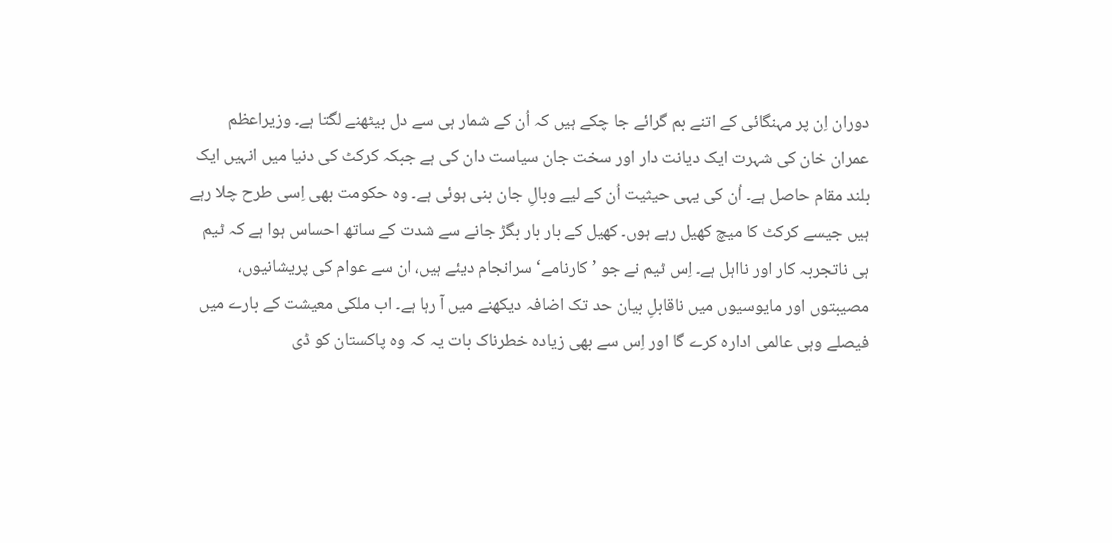دوران اِن پر مہنگائی کے اتنے بم گرائے جا چکے ہیں کہ اُن کے شمار ہی سے دل بیٹھنے لگتا ہے۔ وزیراعظم عمران خان کی شہرت ایک دیانت دار اور سخت جان سیاست دان کی ہے جبکہ کرکٹ کی دنیا میں انہیں ایک بلند مقام حاصل ہے۔ اُن کی یہی حیثیت اُن کے لیے وبالِ جان بنی ہوئی ہے۔ وہ حکومت بھی اِسی طرح چلا رہے ہیں جیسے کرکٹ کا میچ کھیل رہے ہوں۔ کھیل کے بار بار بگڑ جانے سے شدت کے ساتھ احساس ہوا ہے کہ ٹیم ہی ناتجربہ کار اور نااہل ہے۔ اِس ٹیم نے جو ’کارنامے‘ سرانجام دیئے ہیں، ان سے عوام کی پریشانیوں، مصیبتوں اور مایوسیوں میں ناقابلِ بیان حد تک اضافہ دیکھنے میں آ رہا ہے۔ اب ملکی معیشت کے بارے میں فیصلے وہی عالمی ادارہ کرے گا اور اِس سے بھی زیادہ خطرناک بات یہ کہ وہ پاکستان کو ڈی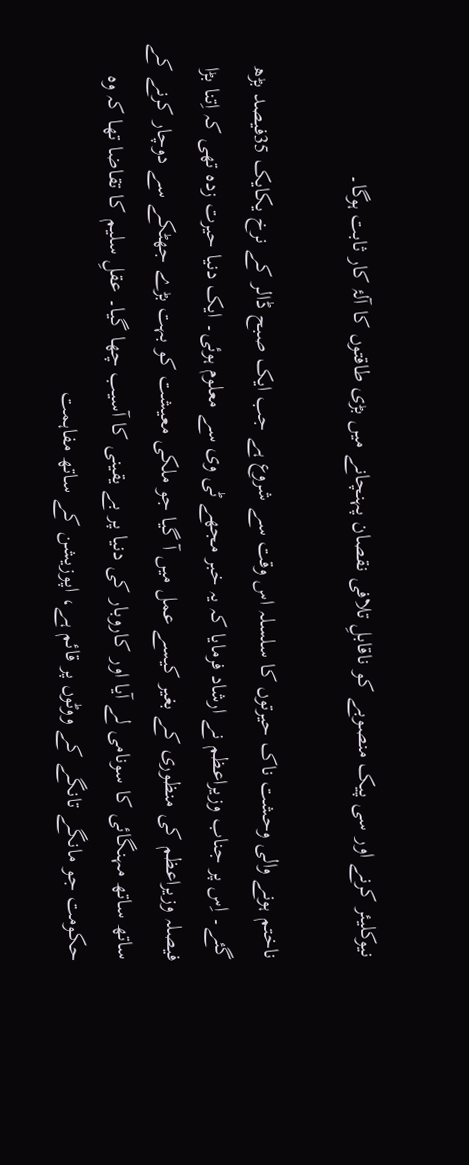نیوکلیئر کرنے اور سی پیک منصوبے کو ناقابلِ تلافی نقصان پہنچانے میں بڑی طاقتوں کا آلۂ کار ثابت ہوگا۔

ناختم ہونے والی وحشت ناک حیرتوں کا سلسلہ اس وقت سے شروع ہے جب ایک صبح ڈالر کے نرخ یکایک 35فیصد بڑھ گئے۔ اِس پر جناب وزیراعظم نے ارشاد فرمایا کہ یہ خبر مجھے ٹی وی سے معلوم ہوئی۔ ایک دنیا حیرت زدہ تھی کہ اِتنا بڑا فیصلہ وزیراعظم کی منظوری کے بغیر کیسے عمل میں آ گیا جو ملکی معیشت کو بہت بڑے جھٹکے سے دوچار کرنے کے ساتھ ساتھ مہنگائی کا سونامی لے آیا اور کاروبار کی دنیا پر بے یقینی کا آسیب چھا گیا۔ عقلِ سلیم کا تقاضا تھا کہ وہ حکومت جو مانگے تانگے کے ووٹوں پر قائم ہے، اپوزیشن کے ساتھ مفاہمت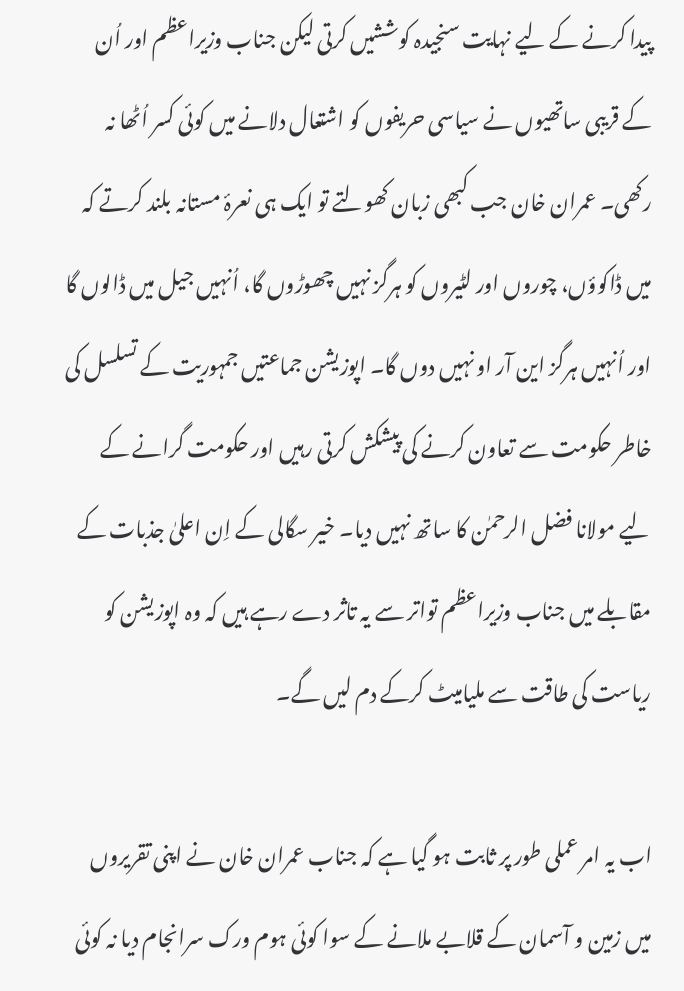پیدا کرنے کے لیے نہایت سنجیدہ کوششیں کرتی لیکن جناب وزیراعظم اور اُن کے قریبی ساتھیوں نے سیاسی حریفوں کو اشتعال دلانے میں کوئی کسر اُٹھا نہ رکھی۔ عمران خان جب کبھی زبان کھولتے تو ایک ہی نعرۂ مستانہ بلند کرتے کہ میں ڈاکوؤں، چوروں اور لٹیروں کو ہرگز نہیں چھوڑوں گا، اُنہیں جیل میں ڈالوں گا اور اُنہیں ہرگز این آر او نہیں دوں گا۔ اپوزیشن جماعتیں جمہوریت کے تسلسل کی خاطر حکومت سے تعاون کرنے کی پیشکش کرتی رہیں اور حکومت گرانے کے لیے مولانا فضل الرحمٰن کا ساتھ نہیں دیا۔ خیر سگالی کے اِن اعلیٰ جذبات کے مقابلے میں جناب وزیراعظم تواتر سے یہ تاثر دے رہے ہیں کہ وہ اپوزیشن کو ریاست کی طاقت سے ملیامیٹ کرکے دم لیں گے۔

اب یہ امر عملی طور پر ثابت ہو گیا ہے کہ جناب عمران خان نے اپنی تقریروں میں زمین و آسمان کے قلابے ملانے کے سوا کوئی ہوم ورک سرانجام دیا نہ کوئی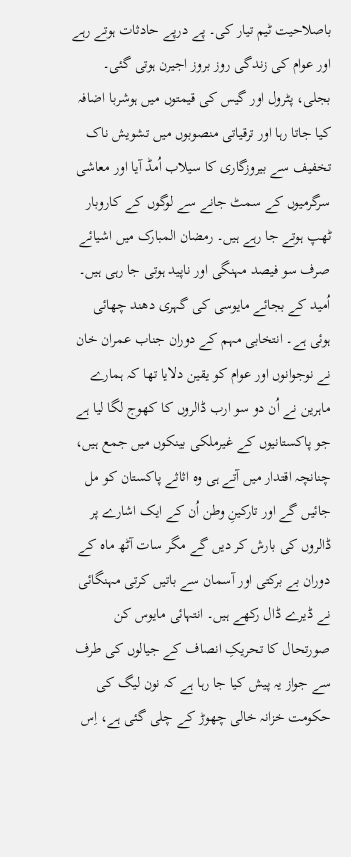باصلاحیت ٹیم تیار کی۔ پے درپے حادثات ہوتے رہے اور عوام کی زندگی روز بروز اجیرن ہوتی گئی۔ بجلی، پٹرول اور گیس کی قیمتوں میں ہوشربا اضافہ کیا جاتا رہا اور ترقیاتی منصوبوں میں تشویش ناک تخفیف سے بیروزگاری کا سیلاب اُمڈ آیا اور معاشی سرگرمیوں کے سمٹ جانے سے لوگوں کے کاروبار ٹھپ ہوتے جا رہے ہیں۔ رمضان المبارک میں اشیائے صرف سو فیصد مہنگی اور ناپید ہوتی جا رہی ہیں۔ اُمید کے بجائے مایوسی کی گہری دھند چھائی ہوئی ہے۔ انتخابی مہم کے دوران جناب عمران خان نے نوجوانوں اور عوام کو یقین دلایا تھا کہ ہمارے ماہرین نے اُن دو سو ارب ڈالروں کا کھوج لگا لیا ہے جو پاکستانیوں کے غیرملکی بینکوں میں جمع ہیں، چنانچہ اقتدار میں آتے ہی وہ اثاثے پاکستان کو مل جائیں گے اور تارکینِ وطن اُن کے ایک اشارے پر ڈالروں کی بارش کر دیں گے مگر سات آٹھ ماہ کے دوران بے برکتی اور آسمان سے باتیں کرتی مہنگائی نے ڈیرے ڈال رکھے ہیں۔ انتہائی مایوس کن صورتحال کا تحریکِ انصاف کے جیالوں کی طرف سے جواز یہ پیش کیا جا رہا ہے کہ نون لیگ کی حکومت خزانہ خالی چھوڑ کے چلی گئی ہے، اِس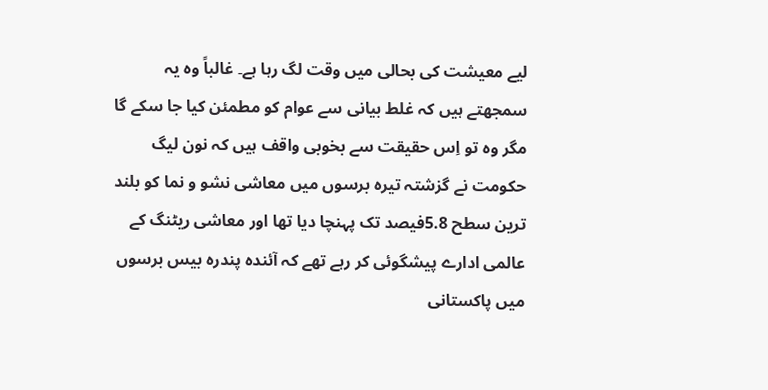لیے معیشت کی بحالی میں وقت لگ رہا ہے۔ غالباً وہ یہ سمجھتے ہیں کہ غلط بیانی سے عوام کو مطمئن کیا جا سکے گا مگر وہ تو اِس حقیقت سے بخوبی واقف ہیں کہ نون لیگ حکومت نے گزشتہ تیرہ برسوں میں معاشی نشو و نما کو بلند ترین سطح 5.8فیصد تک پہنچا دیا تھا اور معاشی ریٹنگ کے عالمی ادارے پیشگوئی کر رہے تھے کہ آئندہ پندرہ بیس برسوں میں پاکستانی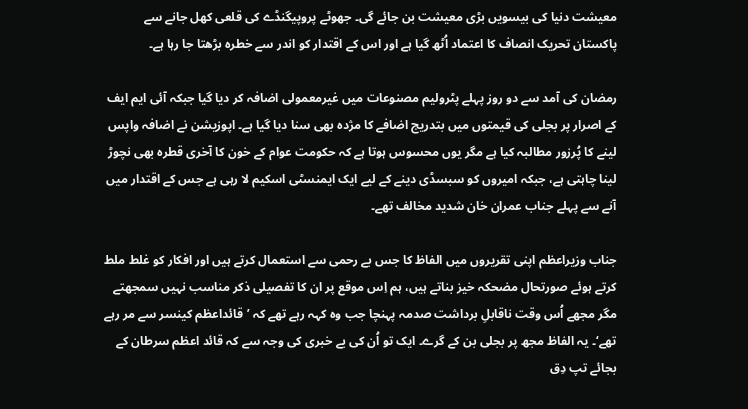معیشت دنیا کی بیسویں بڑی معیشت بن جائے گی۔ جھوٹے پروپیگنڈے کی قلعی کھل جانے سے پاکستان تحریک انصاف کا اعتماد اُٹھ گیا ہے اور اس کے اقتدار کو اندر سے خطرہ بڑھتا جا رہا ہے۔

رمضان کی آمد سے دو روز پہلے پٹرولیم مصنوعات میں غیرمعمولی اضافہ کر دیا گیا جبکہ آئی ایم ایف کے اصرار پر بجلی کی قیمتوں میں بتدریج اضافے کا مژدہ بھی سنا دیا گیا ہے۔ اپوزیشن نے اضافہ واپس لینے کا پُرزور مطالبہ کیا ہے مگر یوں محسوس ہوتا ہے کہ حکومت عوام کے خون کا آخری قطرہ بھی نچوڑ لینا چاہتی ہے، جبکہ امیروں کو سبسڈی دینے کے لیے ایک ایمنسٹی اسکیم لا رہی ہے جس کے اقتدار میں آنے سے پہلے جناب عمران خان شدید مخالف تھے۔

جناب وزیراعظم اپنی تقریروں میں الفاظ کا جس بے رحمی سے استعمال کرتے ہیں اور افکار کو غلط ملط کرتے ہوئے صورتحال مضحکہ خیز بناتے ہیں، ہم اِس موقع پر ان کا تفصیلی ذکر مناسب نہیں سمجھتے مگر مجھے اُس وقت ناقابلِ برداشت صدمہ پہنچا جب وہ کہہ رہے تھے کہ ’قائداعظم کینسر سے مر رہے تھے‘۔ یہ الفاظ مجھ پر بجلی بن کے گرے۔ ایک تو اُن کی بے خبری کی وجہ سے کہ قائد اعظم سرطان کے بجائے تپ دِق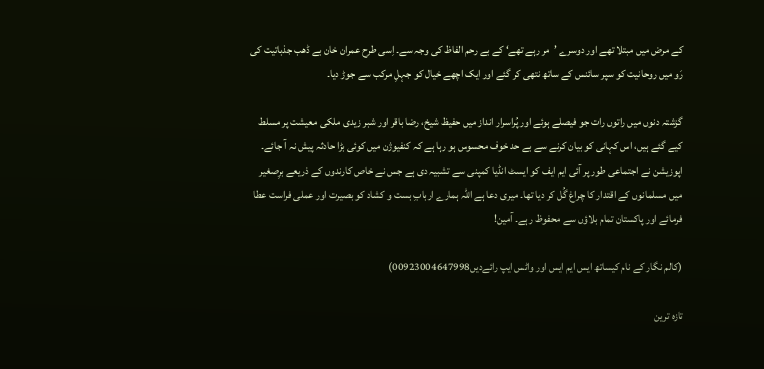کے مرض میں مبتلا تھے اور دوسرے ’مر رہے تھے‘ کے بے رحم الفاظ کی وجہ سے۔ اِسی طرح عمران خان بے ڈھب جذباتیت کی رَو میں روحانیت کو سپر سائنس کے ساتھ نتھی کر گئے اور ایک اچھے خیال کو جہلِ مرکب سے جوڑ دیا۔

گزشتہ دنوں میں راتوں رات جو فیصلے ہوئے اور پُراسرار انداز میں حفیظ شیخ، رضا باقر اور شبر زیدی ملکی معیشت پر مسلط کیے گئے ہیں، اس کہانی کو بیان کرنے سے بے حد خوف محسوس ہو رہا ہے کہ کنفیوژن میں کوئی بڑا حادثہ پیش نہ آ جائے۔ اپوزیشن نے اجتماعی طور پر آئی ایم ایف کو ایسٹ انڈیا کمپنی سے تشبیہ دی ہے جس نے خاص کارندوں کے ذریعے برِصغیر میں مسلمانوں کے اقتدار کا چراغ گُل کر دیا تھا۔ میری دعا ہے اللہ ہمارے اربابِ بست و کشاد کو بصیرت اور عملی فراست عطا فرمائے اور پاکستان تمام بلاؤں سے محفوظ رہے۔ آمین!

(کالم نگار کے نام کیساتھ ایس ایم ایس اور واٹس ایپ رائےدیں00923004647998)

تازہ ترین